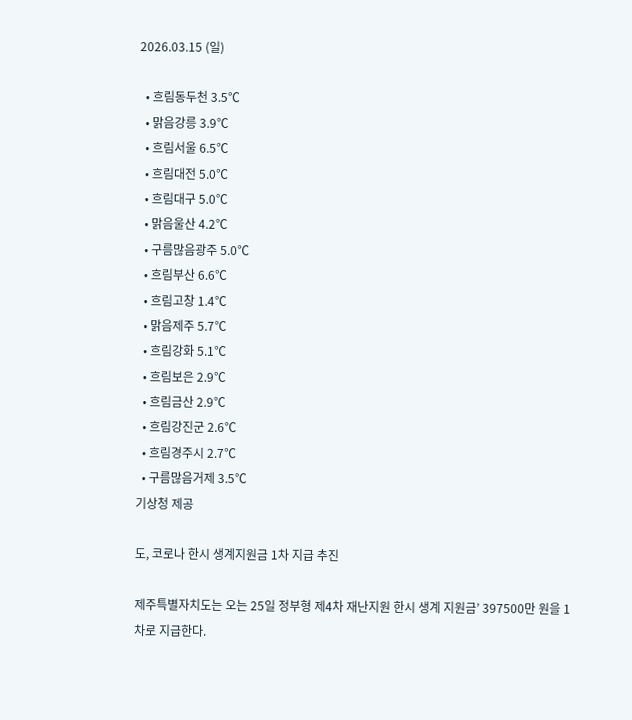2026.03.15 (일)

  • 흐림동두천 3.5℃
  • 맑음강릉 3.9℃
  • 흐림서울 6.5℃
  • 흐림대전 5.0℃
  • 흐림대구 5.0℃
  • 맑음울산 4.2℃
  • 구름많음광주 5.0℃
  • 흐림부산 6.6℃
  • 흐림고창 1.4℃
  • 맑음제주 5.7℃
  • 흐림강화 5.1℃
  • 흐림보은 2.9℃
  • 흐림금산 2.9℃
  • 흐림강진군 2.6℃
  • 흐림경주시 2.7℃
  • 구름많음거제 3.5℃
기상청 제공

도, 코로나 한시 생계지원금 1차 지급 추진

제주특별자치도는 오는 25일 정부형 제4차 재난지원 한시 생계 지원금’ 397500만 원을 1차로 지급한다.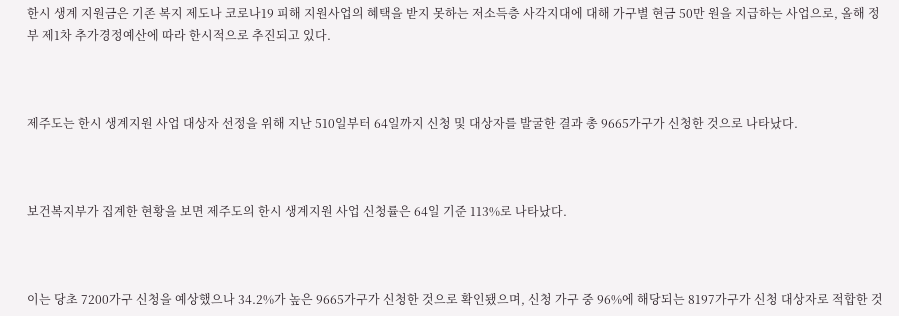한시 생계 지원금은 기존 복지 제도나 코로나19 피해 지원사업의 혜택을 받지 못하는 저소득층 사각지대에 대해 가구별 현금 50만 원을 지급하는 사업으로, 올해 정부 제1차 추가경정예산에 따라 한시적으로 추진되고 있다.



제주도는 한시 생계지원 사업 대상자 선정을 위해 지난 510일부터 64일까지 신청 및 대상자를 발굴한 결과 총 9665가구가 신청한 것으로 나타났다.



보건복지부가 집계한 현황을 보면 제주도의 한시 생계지원 사업 신청률은 64일 기준 113%로 나타났다.



이는 당초 7200가구 신청을 예상했으나 34.2%가 높은 9665가구가 신청한 것으로 확인됐으며, 신청 가구 중 96%에 해당되는 8197가구가 신청 대상자로 적합한 것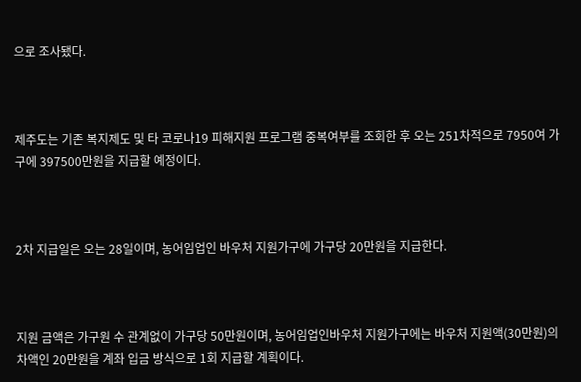으로 조사됐다.



제주도는 기존 복지제도 및 타 코로나19 피해지원 프로그램 중복여부를 조회한 후 오는 251차적으로 7950여 가구에 397500만원을 지급할 예정이다.



2차 지급일은 오는 28일이며, 농어임업인 바우처 지원가구에 가구당 20만원을 지급한다.



지원 금액은 가구원 수 관계없이 가구당 50만원이며, 농어임업인바우처 지원가구에는 바우처 지원액(30만원)의 차액인 20만원을 계좌 입금 방식으로 1회 지급할 계획이다.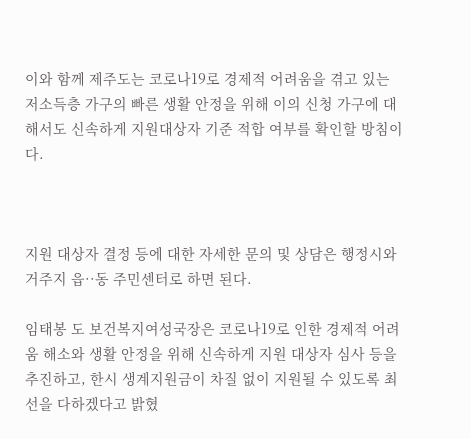이와 함께 제주도는 코로나19로 경제적 어려움을 겪고 있는 저소득층 가구의 빠른 생활 안정을 위해 이의 신청 가구에 대해서도 신속하게 지원대상자 기준 적합 여부를 확인할 방침이다.



지원 대상자 결정 등에 대한 자세한 문의 및 상담은 행정시와 거주지 읍··동 주민센터로 하면 된다.

임태봉 도 보건복지여성국장은 코로나19로 인한 경제적 어려움 해소와 생활 안정을 위해 신속하게 지원 대상자 심사 등을 추진하고, 한시 생계지원금이 차질 없이 지원될 수 있도록 최선을 다하겠다고 밝혔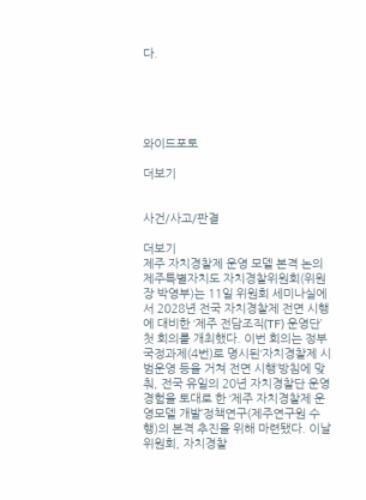다.





와이드포토

더보기


사건/사고/판결

더보기
제주 자치경찰제 운영 모델 본격 논의
제주특별자치도 자치경찰위원회(위원장 박영부)는 11일 위원회 세미나실에서 2028년 전국 자치경찰제 전면 시행에 대비한 ‘제주 전담조직(TF) 운영단’ 첫 회의를 개최했다. 이번 회의는 정부 국정과제(4번)로 명시된‘자치경찰제 시범운영 등을 거쳐 전면 시행’방침에 맞춰, 전국 유일의 20년 자치경찰단 운영 경험을 토대로 한 ‘제주 자치경찰제 운영모델 개발’정책연구(제주연구원 수행)의 본격 추진을 위해 마련됐다. 이날 위원회, 자치경찰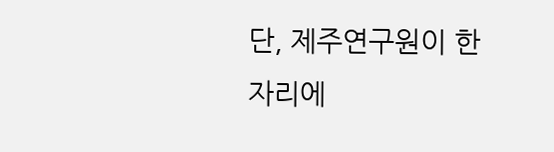단, 제주연구원이 한자리에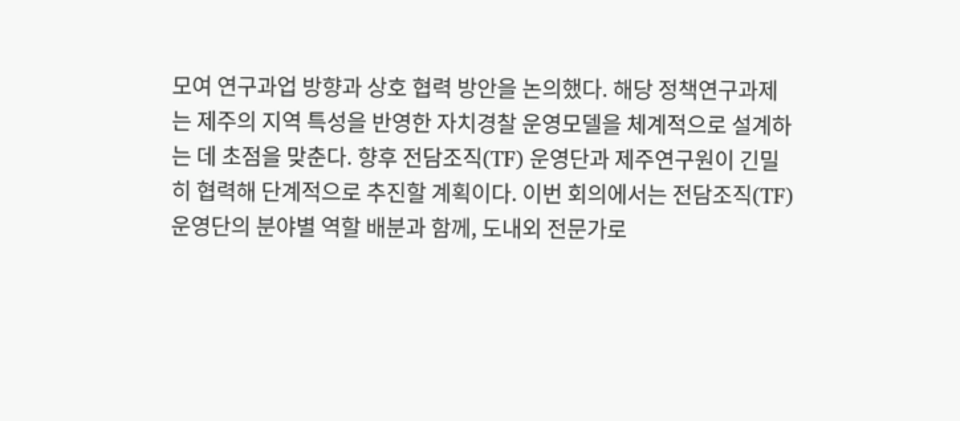모여 연구과업 방향과 상호 협력 방안을 논의했다. 해당 정책연구과제는 제주의 지역 특성을 반영한 자치경찰 운영모델을 체계적으로 설계하는 데 초점을 맞춘다. 향후 전담조직(TF) 운영단과 제주연구원이 긴밀히 협력해 단계적으로 추진할 계획이다. 이번 회의에서는 전담조직(TF) 운영단의 분야별 역할 배분과 함께, 도내외 전문가로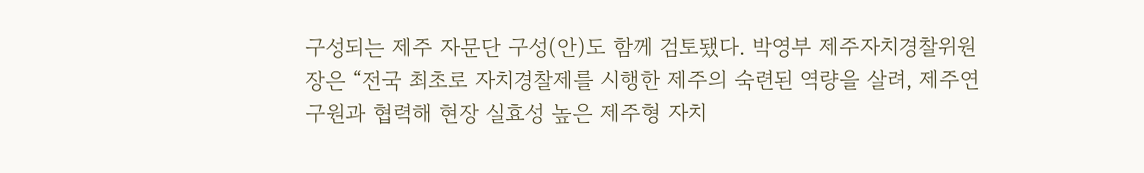구성되는 제주 자문단 구성(안)도 함께 검토됐다. 박영부 제주자치경찰위원장은 “전국 최초로 자치경찰제를 시행한 제주의 숙련된 역량을 살려, 제주연구원과 협력해 현장 실효성 높은 제주형 자치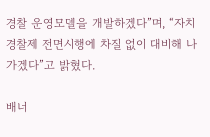경찰 운영모델을 개발하겠다”며, “자치경찰제 전면시행에 차질 없이 대비해 나가겠다”고 밝혔다.

배너